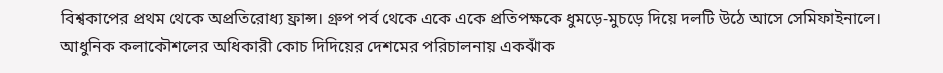বিশ্বকাপের প্রথম থেকে অপ্রতিরোধ্য ফ্রান্স। গ্রুপ পর্ব থেকে একে একে প্রতিপক্ষকে ধুমড়ে-মুচড়ে দিয়ে দলটি উঠে আসে সেমিফাইনালে। আধুনিক কলাকৌশলের অধিকারী কোচ দিদিয়ের দেশমের পরিচালনায় একঝাঁক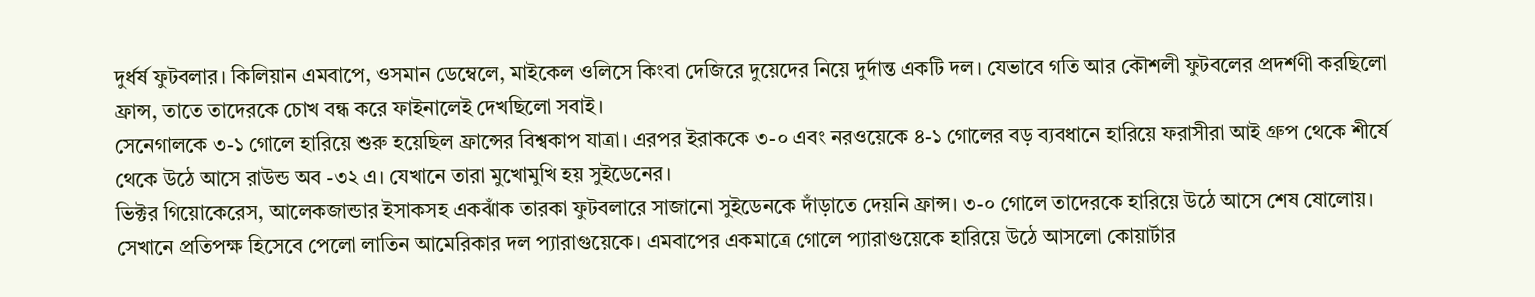দুর্ধর্ষ ফুটবলার। কিলিয়ান এমবাপে, ওসমান ডেম্বেলে, মাইকেল ওলিসে কিংবা দেজিরে দুয়েদের নিয়ে দুর্দান্ত একটি দল। যেভাবে গতি আর কৌশলী ফুটবলের প্রদর্শণী করছিলো ফ্রান্স, তাতে তাদেরকে চোখ বন্ধ করে ফাইনালেই দেখছিলো সবাই।
সেনেগালকে ৩-১ গোলে হারিয়ে শুরু হয়েছিল ফ্রান্সের বিশ্বকাপ যাত্রা। এরপর ইরাককে ৩-০ এবং নরওয়েকে ৪-১ গোলের বড় ব্যবধানে হারিয়ে ফরাসীরা আই গ্রুপ থেকে শীর্ষে থেকে উঠে আসে রাউন্ড অব -৩২ এ। যেখানে তারা মুখোমুখি হয় সুইডেনের।
ভিক্টর গিয়োকেরেস, আলেকজান্ডার ইসাকসহ একঝাঁক তারকা ফুটবলারে সাজানো সুইডেনকে দাঁড়াতে দেয়নি ফ্রান্স। ৩-০ গোলে তাদেরকে হারিয়ে উঠে আসে শেষ ষোলোয়। সেখানে প্রতিপক্ষ হিসেবে পেলো লাতিন আমেরিকার দল প্যারাগুয়েকে। এমবাপের একমাত্রে গোলে প্যারাগুয়েকে হারিয়ে উঠে আসলো কোয়ার্টার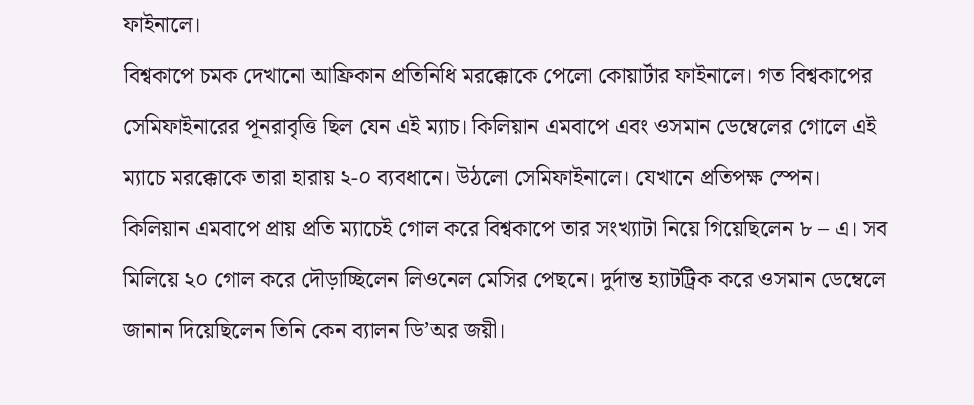ফাইনালে।
বিশ্বকাপে চমক দেখানো আফ্রিকান প্রতিনিধি মরক্কোকে পেলো কোয়ার্টার ফাইনালে। গত বিশ্বকাপের সেমিফাইনারের পূনরাবৃত্তি ছিল যেন এই ম্যাচ। কিলিয়ান এমবাপে এবং ওসমান ডেম্বেলের গোলে এই ম্যাচে মরক্কোকে তারা হারায় ২-০ ব্যবধানে। উঠলো সেমিফাইনালে। যেখানে প্রতিপক্ষ স্পেন।
কিলিয়ান এমবাপে প্রায় প্রতি ম্যাচেই গোল করে বিশ্বকাপে তার সংখ্যাটা নিয়ে গিয়েছিলেন ৮ – এ। সব মিলিয়ে ২০ গোল করে দৌড়াচ্ছিলেন লিওনেল মেসির পেছনে। দুর্দান্ত হ্যাটট্রিক করে ওসমান ডেম্বেলে জানান দিয়েছিলেন তিনি কেন ব্যালন ডি’অর জয়ী।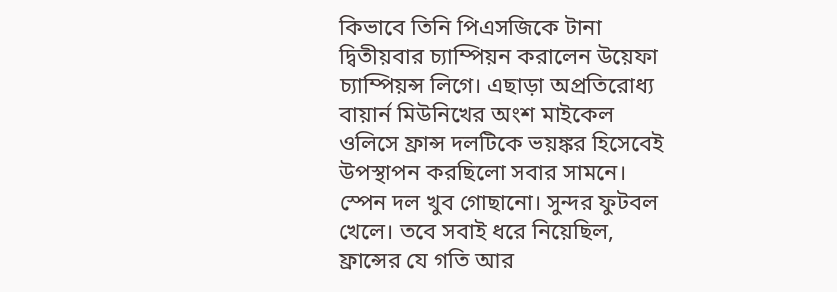কিভাবে তিনি পিএসজিকে টানা দ্বিতীয়বার চ্যাম্পিয়ন করালেন উয়েফা চ্যাম্পিয়ন্স লিগে। এছাড়া অপ্রতিরোধ্য বায়ার্ন মিউনিখের অংশ মাইকেল ওলিসে ফ্রান্স দলটিকে ভয়ঙ্কর হিসেবেই উপস্থাপন করছিলো সবার সামনে।
স্পেন দল খুব গোছানো। সুন্দর ফুটবল খেলে। তবে সবাই ধরে নিয়েছিল, ফ্রান্সের যে গতি আর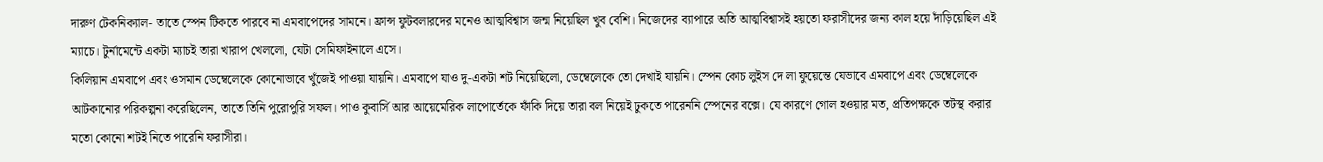দারুণ টেকনিক্যাল- তাতে স্পেন টিকতে পারবে না এমবাপেদের সামনে। ফ্রান্স ফুটবলারদের মনেও আত্মবিশ্বাস জন্ম নিয়েছিল খুব বেশি। নিজেদের ব্যাপারে অতি আত্মবিশ্বাসই হয়তো ফরাসীদের জন্য কাল হয়ে দাঁড়িয়েছিল এই ম্যাচে। টুর্নামেন্টে একটা ম্যাচই তারা খারাপ খেললো, যেটা সেমিফাইনালে এসে।
কিলিয়ান এমবাপে এবং ওসমান ডেম্বেলেকে কোনোভাবে খুঁজেই পাওয়া যায়নি। এমবাপে যাও দু-একটা শট নিয়েছিলো, ডেম্বেলেকে তো দেখাই যায়নি। স্পেন কোচ লুইস দে লা ফুয়েন্তে যেভাবে এমবাপে এবং ডেম্বেলেকে আটকানোর পরিকল্পনা করেছিলেন, তাতে তিনি পুরোপুরি সফল। পাও কুবার্সি আর আয়েমেরিক লাপোর্তেকে ফাঁকি দিয়ে তারা বল নিয়েই ঢুকতে পারেননি স্পেনের বক্সে। যে কারণে গোল হওয়ার মত, প্রতিপক্ষকে তটস্থ করার মতো কোনো শটই নিতে পারেনি ফরাসীরা।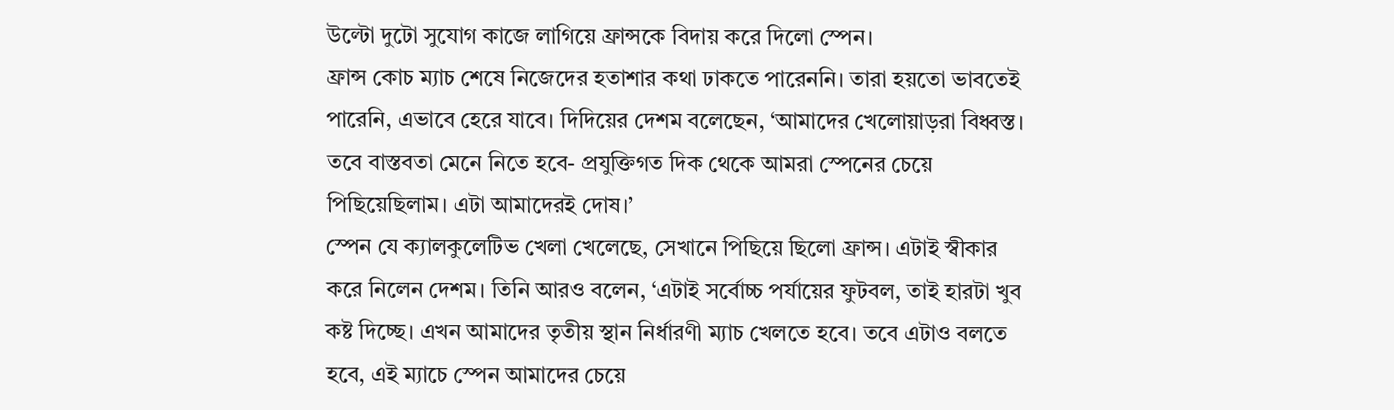উল্টো দুটো সুযোগ কাজে লাগিয়ে ফ্রান্সকে বিদায় করে দিলো স্পেন।
ফ্রান্স কোচ ম্যাচ শেষে নিজেদের হতাশার কথা ঢাকতে পারেননি। তারা হয়তো ভাবতেই পারেনি, এভাবে হেরে যাবে। দিদিয়ের দেশম বলেছেন, ‘আমাদের খেলোয়াড়রা বিধ্বস্ত। তবে বাস্তবতা মেনে নিতে হবে- প্রযুক্তিগত দিক থেকে আমরা স্পেনের চেয়ে পিছিয়েছিলাম। এটা আমাদেরই দোষ।’
স্পেন যে ক্যালকুলেটিভ খেলা খেলেছে, সেখানে পিছিয়ে ছিলো ফ্রান্স। এটাই স্বীকার করে নিলেন দেশম। তিনি আরও বলেন, ‘এটাই সর্বোচ্চ পর্যায়ের ফুটবল, তাই হারটা খুব কষ্ট দিচ্ছে। এখন আমাদের তৃতীয় স্থান নির্ধারণী ম্যাচ খেলতে হবে। তবে এটাও বলতে হবে, এই ম্যাচে স্পেন আমাদের চেয়ে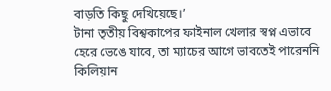বাড়তি কিছু দেখিয়েছে।’
টানা তৃতীয় বিশ্বকাপের ফাইনাল খেলার স্বপ্ন এভাবে হেরে ভেঙে যাবে, তা ম্যাচের আগে ভাবতেই পারেননি কিলিয়ান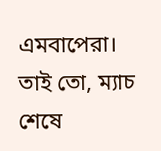এমবাপেরা। তাই তো, ম্যাচ শেষে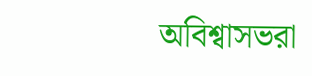অবিশ্বাসভরা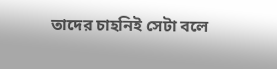তাদের চাহনিই সেটা বলে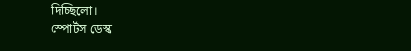দিচ্ছিলো।
স্পোর্টস ডেস্ক